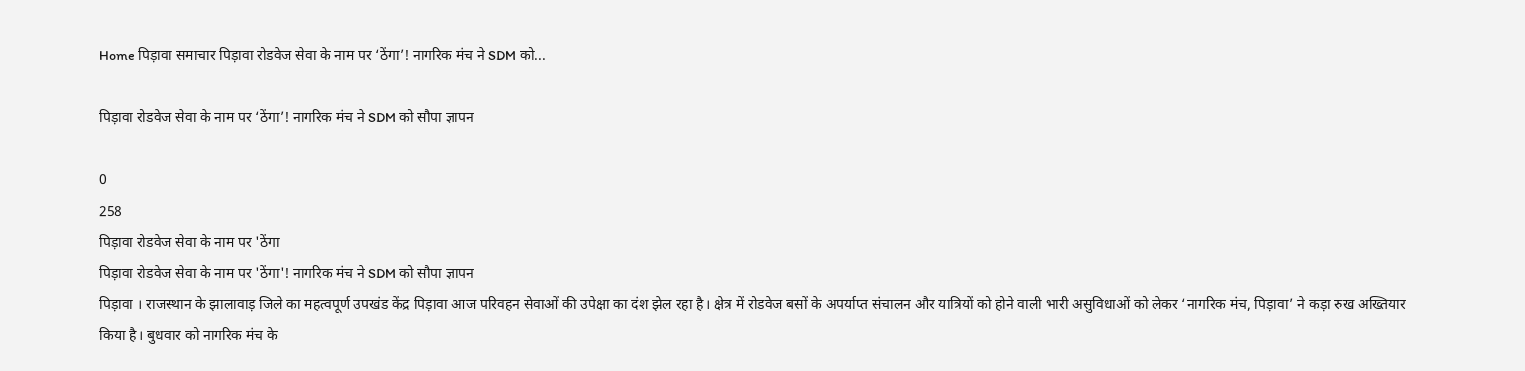Home पिड़ावा समाचार पिड़ावा रोडवेज सेवा के नाम पर ‘ठेंगा’! नागरिक मंच ने SDM को...

पिड़ावा रोडवेज सेवा के नाम पर ‘ठेंगा’! नागरिक मंच ने SDM को सौपा ज्ञापन

0
258
पिड़ावा रोडवेज सेवा के नाम पर 'ठेंगा
पिड़ावा रोडवेज सेवा के नाम पर 'ठेंगा'! नागरिक मंच ने SDM को सौपा ज्ञापन
पिड़ावा । राजस्थान के झालावाड़ जिले का महत्वपूर्ण उपखंड केंद्र पिड़ावा आज परिवहन सेवाओं की उपेक्षा का दंश झेल रहा है। क्षेत्र में रोडवेज बसों के अपर्याप्त संचालन और यात्रियों को होने वाली भारी असुविधाओं को लेकर ‘नागरिक मंच, पिड़ावा’ ने कड़ा रुख अख्तियार किया है। बुधवार को नागरिक मंच के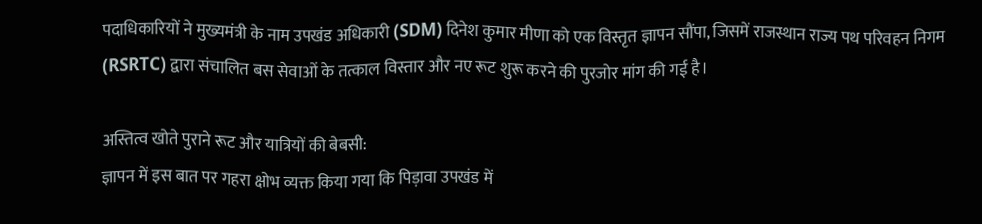पदाधिकारियों ने मुख्यमंत्री के नाम उपखंड अधिकारी (SDM) दिनेश कुमार मीणा को एक विस्तृत ज्ञापन सौंपा, जिसमें राजस्थान राज्य पथ परिवहन निगम (RSRTC) द्वारा संचालित बस सेवाओं के तत्काल विस्तार और नए रूट शुरू करने की पुरजोर मांग की गई है।

अस्तित्व खोते पुराने रूट और यात्रियों की बेबसी:
ज्ञापन में इस बात पर गहरा क्षोभ व्यक्त किया गया कि पिड़ावा उपखंड में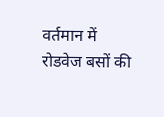वर्तमान में रोडवेज बसों की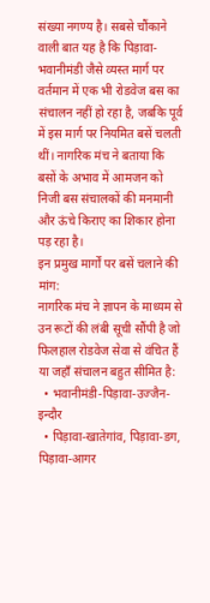संख्या नगण्य है। सबसे चौंकाने वाली बात यह है कि पिड़ावा-भवानीमंडी जैसे व्यस्त मार्ग पर वर्तमान में एक भी रोडवेज बस का संचालन नहीं हो रहा है, जबकि पूर्व में इस मार्ग पर नियमित बसें चलती थीं। नागरिक मंच ने बताया कि बसों के अभाव में आमजन को निजी बस संचालकों की मनमानी और ऊंचे किराए का शिकार होना पड़ रहा है।
इन प्रमुख मार्गों पर बसें चलाने की मांग:
नागरिक मंच ने ज्ञापन के माध्यम से उन रूटों की लंबी सूची सौंपी है जो फिलहाल रोडवेज सेवा से वंचित हैं या जहाँ संचालन बहुत सीमित है:
  • भवानीमंडी-पिड़ावा-उज्जैन-इन्दौर
  • पिड़ावा-खातेगांव, पिड़ावा-डग, पिड़ावा-आगर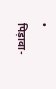• पिड़ावा-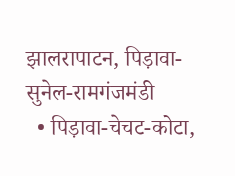झालरापाटन, पिड़ावा-सुनेल-रामगंजमंडी
  • पिड़ावा-चेचट-कोटा,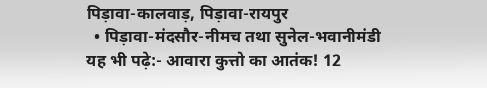पिड़ावा-कालवाड़, पिड़ावा-रायपुर
  • पिड़ावा-मंदसौर-नीमच तथा सुनेल-भवानीमंडी
यह भी पढ़े:- आवारा कुत्तो का आतंक! 12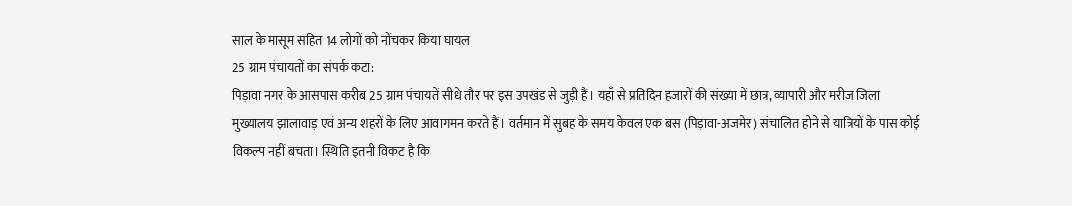साल के मासूम सहित 14 लोगों को नोंचकर किया घायल
25 ग्राम पंचायतों का संपर्क कटा:
पिड़ावा नगर के आसपास करीब 25 ग्राम पंचायतें सीधे तौर पर इस उपखंड से जुड़ी हैं। यहाँ से प्रतिदिन हजारों की संख्या में छात्र, व्यापारी और मरीज जिला मुख्यालय झालावाड़ एवं अन्य शहरों के लिए आवागमन करते हैं। वर्तमान में सुबह के समय केवल एक बस (पिड़ावा-अजमेर) संचालित होने से यात्रियों के पास कोई विकल्प नहीं बचता। स्थिति इतनी विकट है कि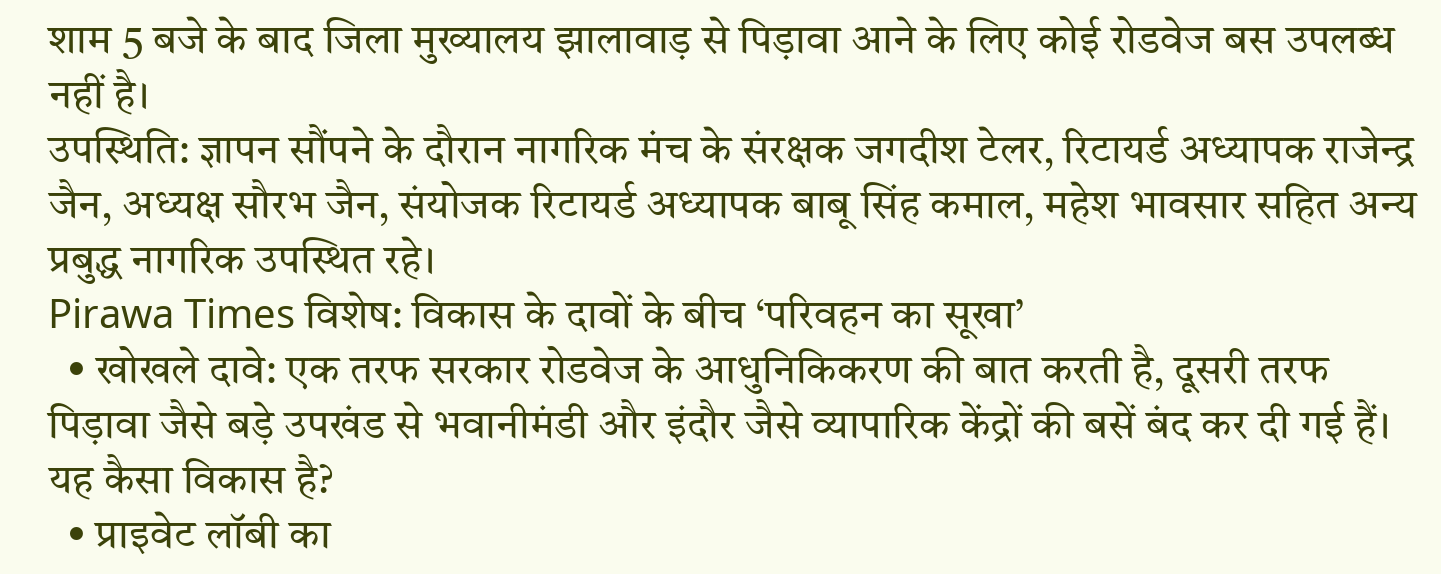शाम 5 बजे के बाद जिला मुख्यालय झालावाड़ से पिड़ावा आने के लिए कोई रोडवेज बस उपलब्ध नहीं है।
उपस्थिति: ज्ञापन सौंपने के दौरान नागरिक मंच के संरक्षक जगदीश टेलर, रिटायर्ड अध्यापक राजेन्द्र जैन, अध्यक्ष सौरभ जैन, संयोजक रिटायर्ड अध्यापक बाबू सिंह कमाल, महेश भावसार सहित अन्य प्रबुद्ध नागरिक उपस्थित रहे।
Pirawa Times विशेष: विकास के दावों के बीच ‘परिवहन का सूखा’
  • खोखले दावे: एक तरफ सरकार रोडवेज के आधुनिकिकरण की बात करती है, दूसरी तरफ पिड़ावा जैसे बड़े उपखंड से भवानीमंडी और इंदौर जैसे व्यापारिक केंद्रों की बसें बंद कर दी गई हैं। यह कैसा विकास है?
  • प्राइवेट लॉबी का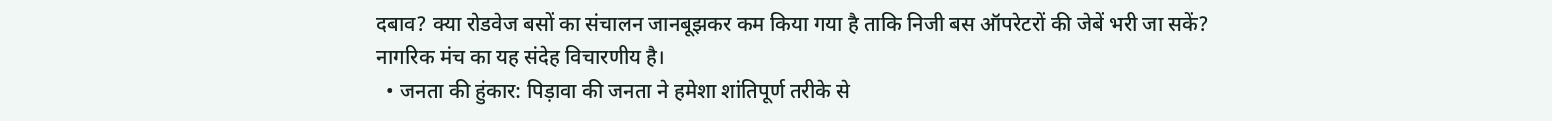दबाव? क्या रोडवेज बसों का संचालन जानबूझकर कम किया गया है ताकि निजी बस ऑपरेटरों की जेबें भरी जा सकें? नागरिक मंच का यह संदेह विचारणीय है।
  • जनता की हुंकार: पिड़ावा की जनता ने हमेशा शांतिपूर्ण तरीके से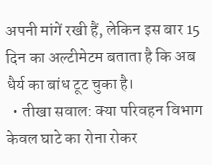अपनी मांगें रखी हैं, लेकिन इस बार 15 दिन का अल्टीमेटम बताता है कि अब धैर्य का बांध टूट चुका है।
  • तीखा सवाल: क्या परिवहन विभाग केवल घाटे का रोना रोकर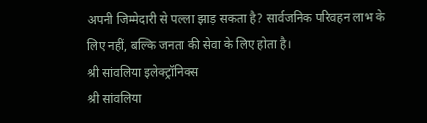अपनी जिम्मेदारी से पल्ला झाड़ सकता है? सार्वजनिक परिवहन लाभ के लिए नहीं, बल्कि जनता की सेवा के लिए होता है।
श्री सांवलिया इलेक्ट्रॉनिक्स
श्री सांवलिया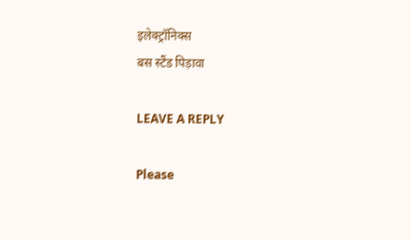इलेक्ट्रॉनिक्स
बस स्टैंड पिड़ावा

LEAVE A REPLY

Please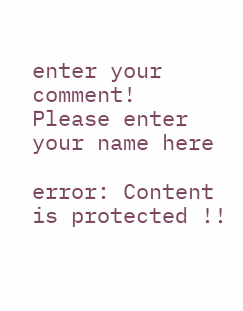enter your comment!
Please enter your name here

error: Content is protected !!